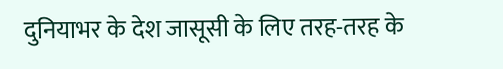दुनियाभर के देश जासूसी के लिए तरह-तरह के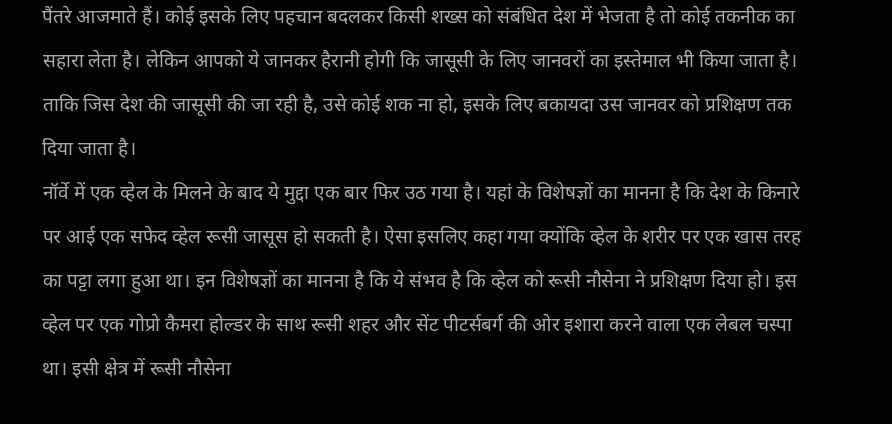पैंतरे आजमाते हैं। कोई इसके लिए पहचान बदलकर किसी शख्स को संबंधित देश में भेजता है तो कोई तकनीक का सहारा लेता है। लेकिन आपको ये जानकर हैरानी होगी कि जासूसी के लिए जानवरों का इस्तेमाल भी किया जाता है। ताकि जिस देश की जासूसी की जा रही है, उसे कोई शक ना हो, इसके लिए बकायदा उस जानवर को प्रशिक्षण तक दिया जाता है।
नॉर्वे में एक व्हेल के मिलने के बाद ये मुद्दा एक बार फिर उठ गया है। यहां के विशेषज्ञों का मानना है कि देश के किनारे पर आई एक सफेद व्हेल रूसी जासूस हो सकती है। ऐसा इसलिए कहा गया क्योंकि व्हेल के शरीर पर एक खास तरह का पट्टा लगा हुआ था। इन विशेषज्ञों का मानना है कि ये संभव है कि व्हेल को रूसी नौसेना ने प्रशिक्षण दिया हो। इस व्हेल पर एक गोप्रो कैमरा होल्डर के साथ रूसी शहर और सेंट पीटर्सबर्ग की ओर इशारा करने वाला एक लेबल चस्पा था। इसी क्षेत्र में रूसी नौसेना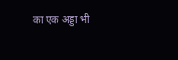का एक अड्डा भी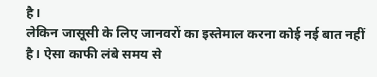है।
लेकिन जासूसी के लिए जानवरों का इस्तेमाल करना कोई नई बात नहीं है। ऐसा काफी लंबे समय से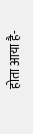होता आया है-